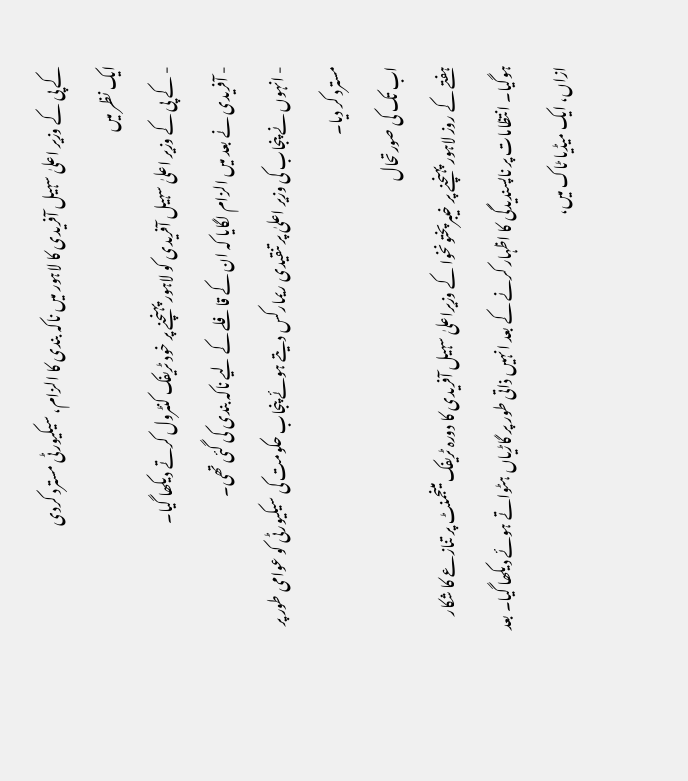کے پی کے وزیر اعلیٰ سہیل آفریدی کا لاہور میں ناکہ بندی کا الزام، سیکیورٹی مسترد کردی
ایک نظر میں
- کے پی کے وزیر اعلیٰ سہیل آفریدی کو لاہور پہنچنے پر خود ٹریفک کنٹرول کرتے دیکھا گیا۔
- آفریدی نے بعد میں الزام لگایا کہ ان کے قافلے کے لیے ناکہ بندی کی گئی تھی۔
- انہوں نے پنجاب کی وزیر اعلیٰ پر تنقیدی ریمارکس دیتے ہوئے پنجاب حکومت کی سیکیورٹی کو عوامی طور پر مسترد کر دیا۔
اب تک کی صورتحال
ہفتے کے روز لاہور پہنچنے پر خیبرپختونخوا کے وزیراعلیٰ سہیل آفریدی کا دورہ ٹریفک مینجمنٹ پر تنازعے کا شکار ہوگیا۔ انتظامات پر ناپسندیدگی کا اظہار کرنے کے بعد انہیں ذاتی طور پر گاڑیاں ہٹواتے ہوئے دیکھا گیا۔ بعد ازاں، ایک میڈیا ٹاک میں،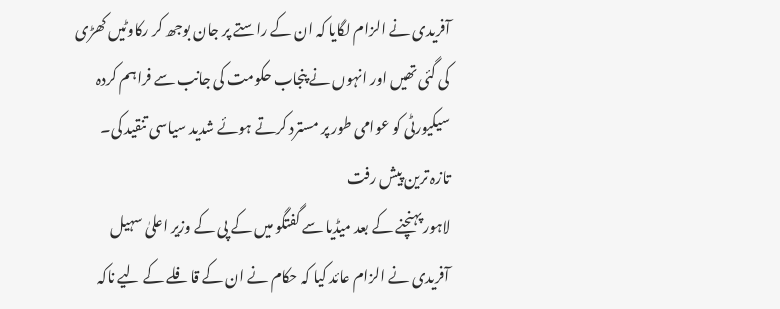آفریدی نے الزام لگایا کہ ان کے راستے پر جان بوجھ کر رکاوٹیں کھڑی کی گئی تھیں اور انہوں نے پنجاب حکومت کی جانب سے فراہم کردہ سیکیورٹی کو عوامی طور پر مسترد کرتے ہوئے شدید سیاسی تنقید کی۔
تازہ ترین پیش رفت
لاہور پہنچنے کے بعد میڈیا سے گفتگو میں کے پی کے وزیر اعلیٰ سہیل آفریدی نے الزام عائد کیا کہ حکام نے ان کے قافلے کے لیے ناکہ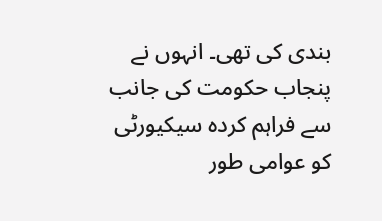بندی کی تھی۔ انہوں نے پنجاب حکومت کی جانب سے فراہم کردہ سیکیورٹی کو عوامی طور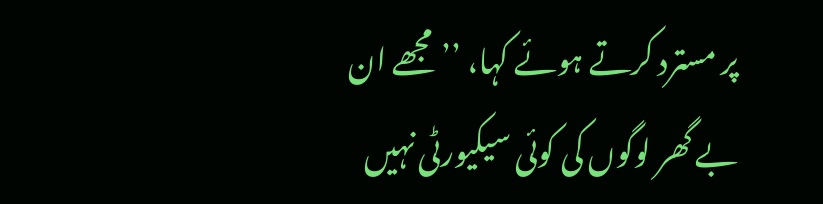پر مسترد کرتے ہوئے کہا، ’’مجھے ان بے گھر لوگوں کی کوئی سیکیورٹی نہیں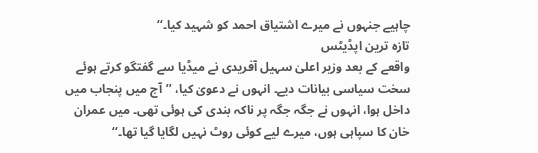چاہیے جنہوں نے میرے اشتیاق احمد کو شہید کیا۔‘‘
تازہ ترین اپڈیٹس
واقعے کے بعد وزیر اعلیٰ سہیل آفریدی نے میڈیا سے گفتگو کرتے ہوئے سخت سیاسی بیانات دیے۔ انہوں نے دعویٰ کیا، ’’آج میں پنجاب میں داخل ہوا، انہوں نے جگہ جگہ پر ناکہ بندی کی ہوئی تھی۔ میں عمران خان کا سپاہی ہوں، میرے لیے کوئی روٹ نہیں لگایا گیا تھا۔‘‘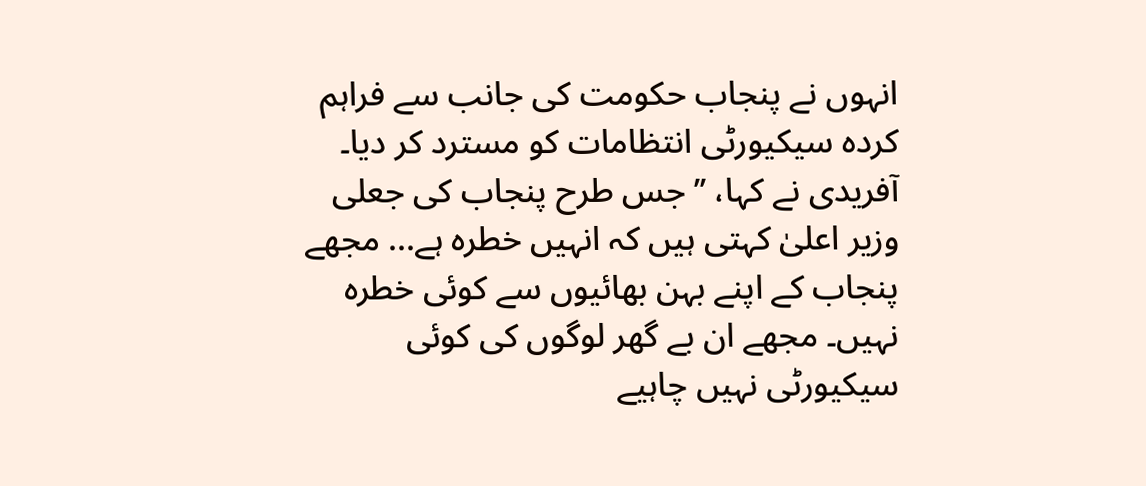انہوں نے پنجاب حکومت کی جانب سے فراہم کردہ سیکیورٹی انتظامات کو مسترد کر دیا۔ آفریدی نے کہا، ’’جس طرح پنجاب کی جعلی وزیر اعلیٰ کہتی ہیں کہ انہیں خطرہ ہے... مجھے پنجاب کے اپنے بہن بھائیوں سے کوئی خطرہ نہیں۔ مجھے ان بے گھر لوگوں کی کوئی سیکیورٹی نہیں چاہیے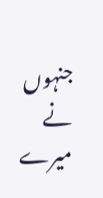جنہوں نے میرے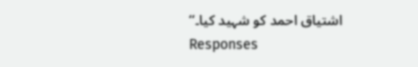اشتیاق احمد کو شہید کیا۔‘‘
Responses